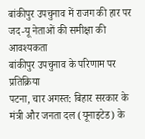बांकीपुर उपचुनाव में राजग की हार पर जद-यू नेताओं की समीक्षा की आवश्यकता
बांकीपुर उपचुनाव के परिणाम पर प्रतिक्रिया
पटना, चार अगस्त: बिहार सरकार के मंत्री और जनता दल (यूनाइटेड) के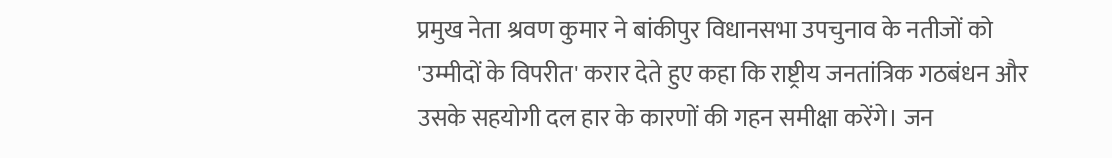प्रमुख नेता श्रवण कुमार ने बांकीपुर विधानसभा उपचुनाव के नतीजों को 'उम्मीदों के विपरीत' करार देते हुए कहा कि राष्ट्रीय जनतांत्रिक गठबंधन और उसके सहयोगी दल हार के कारणों की गहन समीक्षा करेंगे। जन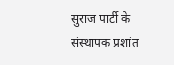सुराज पार्टी के संस्थापक प्रशांत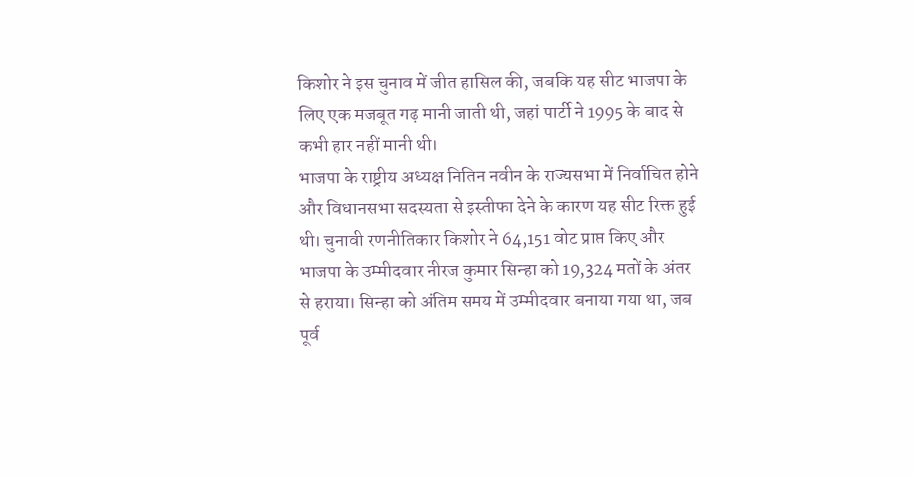किशोर ने इस चुनाव में जीत हासिल की, जबकि यह सीट भाजपा के लिए एक मजबूत गढ़ मानी जाती थी, जहां पार्टी ने 1995 के बाद से कभी हार नहीं मानी थी।
भाजपा के राष्ट्रीय अध्यक्ष नितिन नवीन के राज्यसभा में निर्वाचित होने और विधानसभा सदस्यता से इस्तीफा देने के कारण यह सीट रिक्त हुई थी। चुनावी रणनीतिकार किशोर ने 64,151 वोट प्राप्त किए और भाजपा के उम्मीदवार नीरज कुमार सिन्हा को 19,324 मतों के अंतर से हराया। सिन्हा को अंतिम समय में उम्मीदवार बनाया गया था, जब पूर्व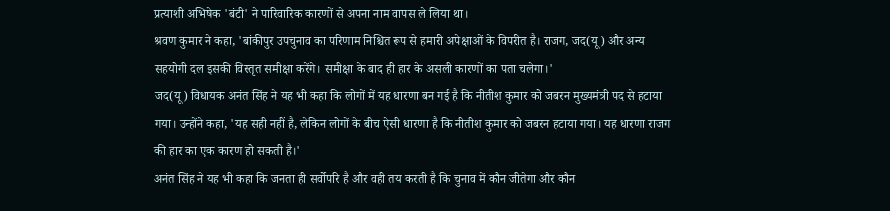प्रत्याशी अभिषेक 'बंटी' ने पारिवारिक कारणों से अपना नाम वापस ले लिया था।
श्रवण कुमार ने कहा, 'बांकीपुर उपचुनाव का परिणाम निश्चित रूप से हमारी अपेक्षाओं के विपरीत है। राजग, जद(यू) और अन्य सहयोगी दल इसकी विस्तृत समीक्षा करेंगे। समीक्षा के बाद ही हार के असली कारणों का पता चलेगा।'
जद(यू) विधायक अनंत सिंह ने यह भी कहा कि लोगों में यह धारणा बन गई है कि नीतीश कुमार को जबरन मुख्यमंत्री पद से हटाया गया। उन्होंने कहा, 'यह सही नहीं है, लेकिन लोगों के बीच ऐसी धारणा है कि नीतीश कुमार को जबरन हटाया गया। यह धारणा राजग की हार का एक कारण हो सकती है।'
अनंत सिंह ने यह भी कहा कि जनता ही सर्वोपरि है और वही तय करती है कि चुनाव में कौन जीतेगा और कौन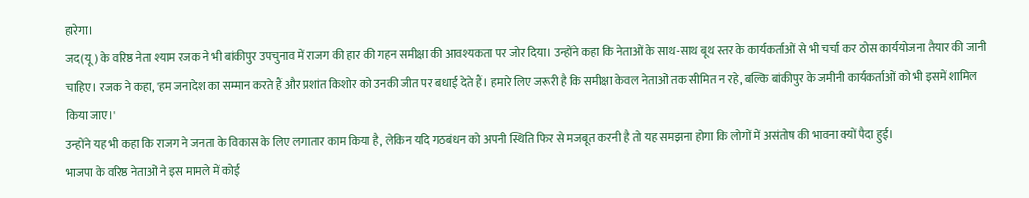हारेगा।
जद(यू) के वरिष्ठ नेता श्याम रजक ने भी बांकीपुर उपचुनाव में राजग की हार की गहन समीक्षा की आवश्यकता पर जोर दिया। उन्होंने कहा कि नेताओं के साथ-साथ बूथ स्तर के कार्यकर्ताओं से भी चर्चा कर ठोस कार्ययोजना तैयार की जानी चाहिए। रजक ने कहा, 'हम जनादेश का सम्मान करते हैं और प्रशांत किशोर को उनकी जीत पर बधाई देते हैं। हमारे लिए जरूरी है कि समीक्षा केवल नेताओं तक सीमित न रहे, बल्कि बांकीपुर के जमीनी कार्यकर्ताओं को भी इसमें शामिल किया जाए।'
उन्होंने यह भी कहा कि राजग ने जनता के विकास के लिए लगातार काम किया है, लेकिन यदि गठबंधन को अपनी स्थिति फिर से मजबूत करनी है तो यह समझना होगा कि लोगों में असंतोष की भावना क्यों पैदा हुई।
भाजपा के वरिष्ठ नेताओं ने इस मामले में कोई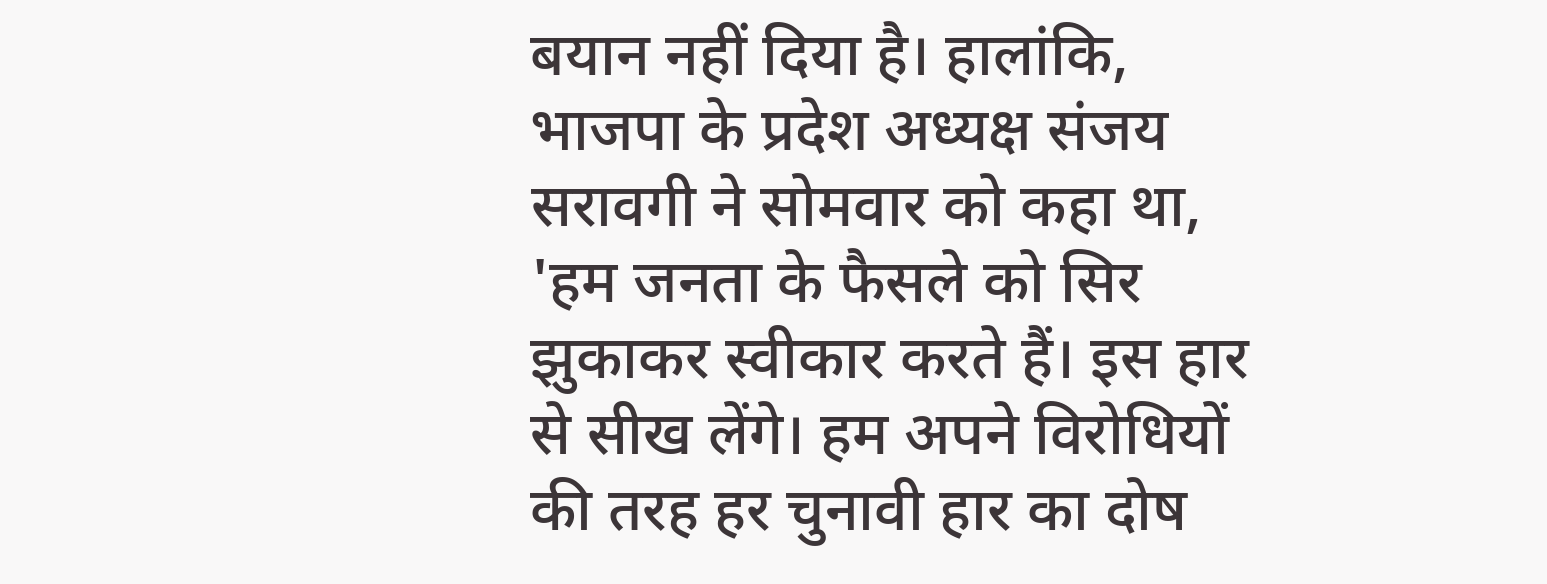बयान नहीं दिया है। हालांकि, भाजपा के प्रदेश अध्यक्ष संजय सरावगी ने सोमवार को कहा था, 'हम जनता के फैसले को सिर झुकाकर स्वीकार करते हैं। इस हार से सीख लेंगे। हम अपने विरोधियों की तरह हर चुनावी हार का दोष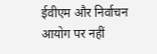ईवीएम और निर्वाचन आयोग पर नहीं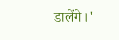डालेंगे।'